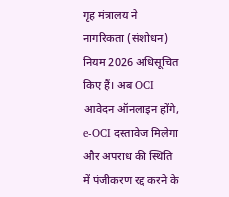गृह मंत्रालय ने नागरिकता (संशोधन) नियम 2026 अधिसूचित किए हैं। अब OCI आवेदन ऑनलाइन होंगे, e-OCI दस्तावेज मिलेगा और अपराध की स्थिति में पंजीकरण रद्द करने के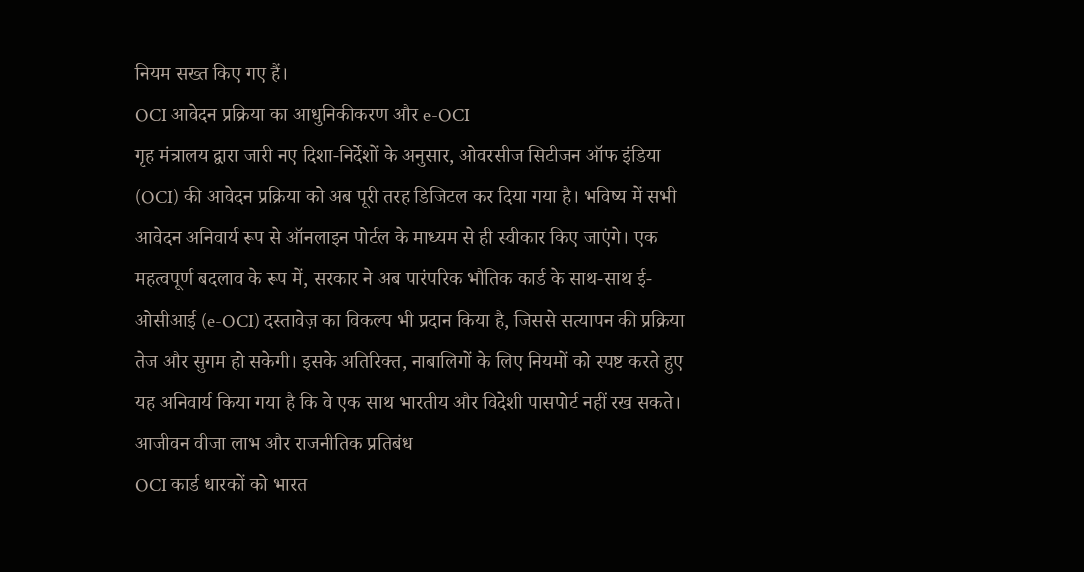नियम सख्त किए गए हैं।
OCI आवेदन प्रक्रिया का आधुनिकीकरण और e-OCI
गृह मंत्रालय द्वारा जारी नए दिशा-निर्देशों के अनुसार, ओवरसीज सिटीजन ऑफ इंडिया (OCI) की आवेदन प्रक्रिया को अब पूरी तरह डिजिटल कर दिया गया है। भविष्य में सभी आवेदन अनिवार्य रूप से ऑनलाइन पोर्टल के माध्यम से ही स्वीकार किए जाएंगे। एक महत्वपूर्ण बदलाव के रूप में, सरकार ने अब पारंपरिक भौतिक कार्ड के साथ-साथ ई-ओसीआई (e-OCI) दस्तावेज़ का विकल्प भी प्रदान किया है, जिससे सत्यापन की प्रक्रिया तेज और सुगम हो सकेगी। इसके अतिरिक्त, नाबालिगों के लिए नियमों को स्पष्ट करते हुए यह अनिवार्य किया गया है कि वे एक साथ भारतीय और विदेशी पासपोर्ट नहीं रख सकते।
आजीवन वीजा लाभ और राजनीतिक प्रतिबंध
OCI कार्ड धारकों को भारत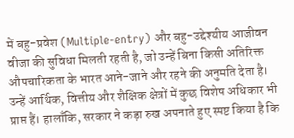में बहु-प्रवेश (Multiple-entry) और बहु-उद्देश्यीय आजीवन वीजा की सुविधा मिलती रहती है, जो उन्हें बिना किसी अतिरिक्त औपचारिकता के भारत आने-जाने और रहने की अनुमति देता है। उन्हें आर्थिक, वित्तीय और शैक्षिक क्षेत्रों में कुछ विशेष अधिकार भी प्राप्त हैं। हालाँकि, सरकार ने कड़ा रुख अपनाते हुए स्पष्ट किया है कि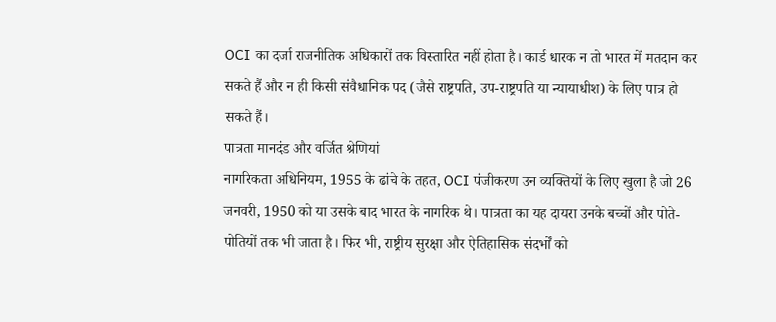OCI का दर्जा राजनीतिक अधिकारों तक विस्तारित नहीं होता है। कार्ड धारक न तो भारत में मतदान कर सकते हैं और न ही किसी संवैधानिक पद (जैसे राष्ट्रपति, उप-राष्ट्रपति या न्यायाधीश) के लिए पात्र हो सकते हैं।
पात्रता मानदंड और वर्जित श्रेणियां
नागरिकता अधिनियम, 1955 के ढांचे के तहत, OCI पंजीकरण उन व्यक्तियों के लिए खुला है जो 26 जनवरी, 1950 को या उसके बाद भारत के नागरिक थे। पात्रता का यह दायरा उनके बच्चों और पोते-पोतियों तक भी जाता है। फिर भी, राष्ट्रीय सुरक्षा और ऐतिहासिक संदर्भों को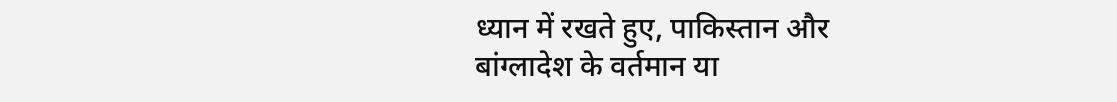ध्यान में रखते हुए, पाकिस्तान और बांग्लादेश के वर्तमान या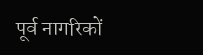पूर्व नागरिकों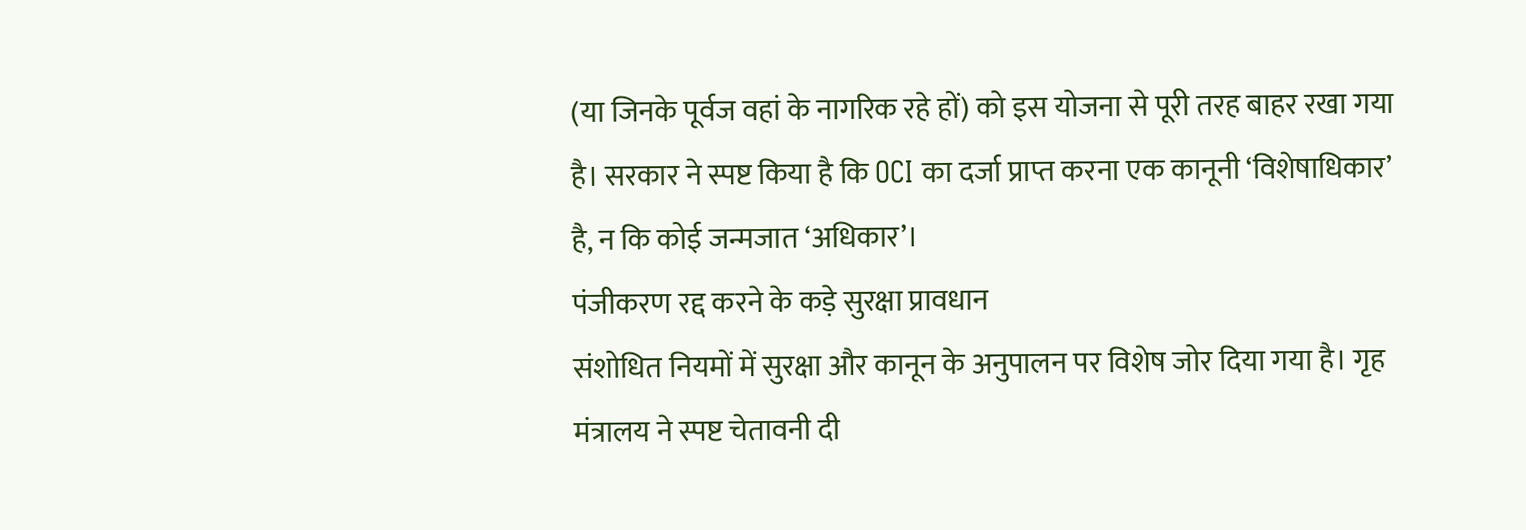(या जिनके पूर्वज वहां के नागरिक रहे हों) को इस योजना से पूरी तरह बाहर रखा गया है। सरकार ने स्पष्ट किया है कि OCI का दर्जा प्राप्त करना एक कानूनी ‘विशेषाधिकार’ है, न कि कोई जन्मजात ‘अधिकार’।
पंजीकरण रद्द करने के कड़े सुरक्षा प्रावधान
संशोधित नियमों में सुरक्षा और कानून के अनुपालन पर विशेष जोर दिया गया है। गृह मंत्रालय ने स्पष्ट चेतावनी दी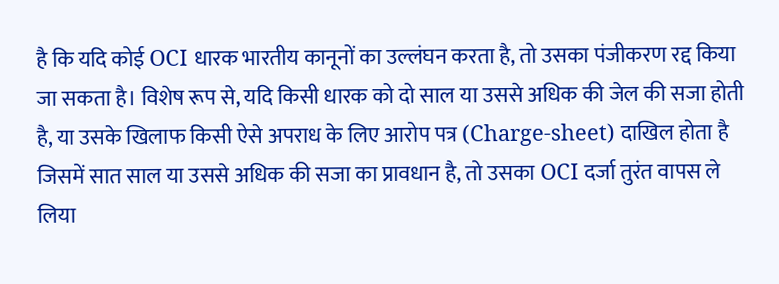है कि यदि कोई OCI धारक भारतीय कानूनों का उल्लंघन करता है, तो उसका पंजीकरण रद्द किया जा सकता है। विशेष रूप से, यदि किसी धारक को दो साल या उससे अधिक की जेल की सजा होती है, या उसके खिलाफ किसी ऐसे अपराध के लिए आरोप पत्र (Charge-sheet) दाखिल होता है जिसमें सात साल या उससे अधिक की सजा का प्रावधान है, तो उसका OCI दर्जा तुरंत वापस ले लिया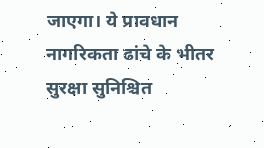जाएगा। ये प्रावधान नागरिकता ढांचे के भीतर सुरक्षा सुनिश्चित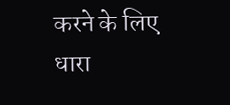करने के लिए धारा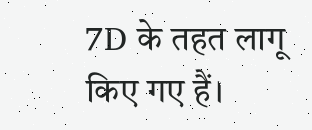7D के तहत लागू किए गए हैं।